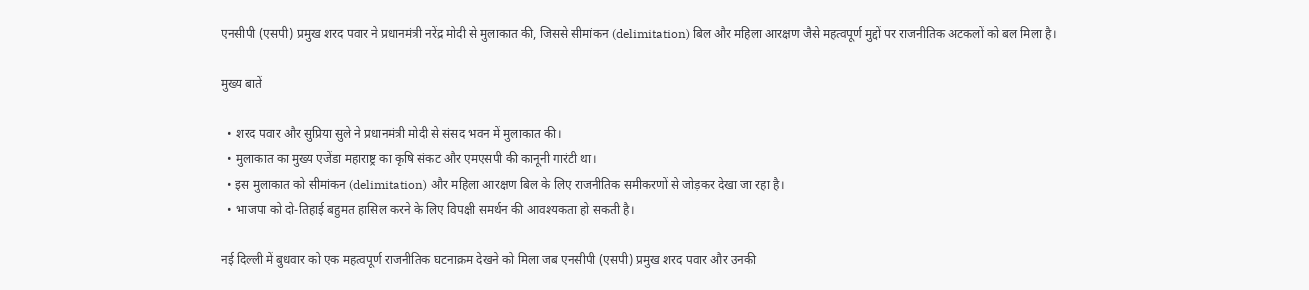एनसीपी (एसपी) प्रमुख शरद पवार ने प्रधानमंत्री नरेंद्र मोदी से मुलाकात की, जिससे सीमांकन (delimitation) बिल और महिला आरक्षण जैसे महत्वपूर्ण मुद्दों पर राजनीतिक अटकलों को बल मिला है।

मुख्य बातें

  • शरद पवार और सुप्रिया सुले ने प्रधानमंत्री मोदी से संसद भवन में मुलाकात की।
  • मुलाकात का मुख्य एजेंडा महाराष्ट्र का कृषि संकट और एमएसपी की कानूनी गारंटी था।
  • इस मुलाकात को सीमांकन (delimitation) और महिला आरक्षण बिल के लिए राजनीतिक समीकरणों से जोड़कर देखा जा रहा है।
  • भाजपा को दो-तिहाई बहुमत हासिल करने के लिए विपक्षी समर्थन की आवश्यकता हो सकती है।

नई दिल्ली में बुधवार को एक महत्वपूर्ण राजनीतिक घटनाक्रम देखने को मिला जब एनसीपी (एसपी) प्रमुख शरद पवार और उनकी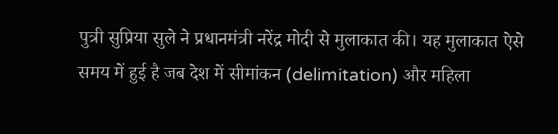पुत्री सुप्रिया सुले ने प्रधानमंत्री नरेंद्र मोदी से मुलाकात की। यह मुलाकात ऐसे समय में हुई है जब देश में सीमांकन (delimitation) और महिला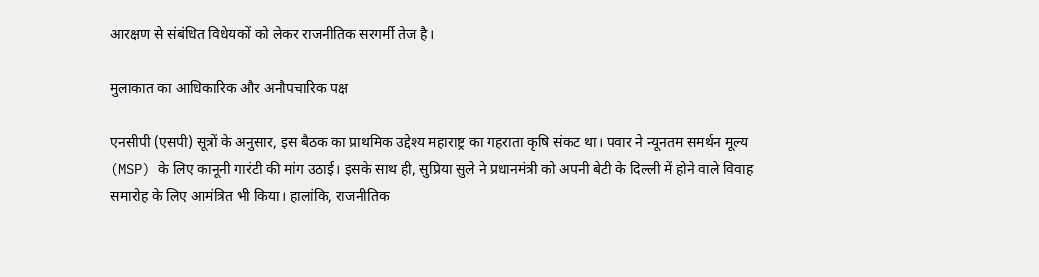आरक्षण से संबंधित विधेयकों को लेकर राजनीतिक सरगर्मी तेज है।

मुलाकात का आधिकारिक और अनौपचारिक पक्ष

एनसीपी (एसपी) सूत्रों के अनुसार, इस बैठक का प्राथमिक उद्देश्य महाराष्ट्र का गहराता कृषि संकट था। पवार ने न्यूनतम समर्थन मूल्य (MSP) के लिए कानूनी गारंटी की मांग उठाई। इसके साथ ही, सुप्रिया सुले ने प्रधानमंत्री को अपनी बेटी के दिल्ली में होने वाले विवाह समारोह के लिए आमंत्रित भी किया। हालांकि, राजनीतिक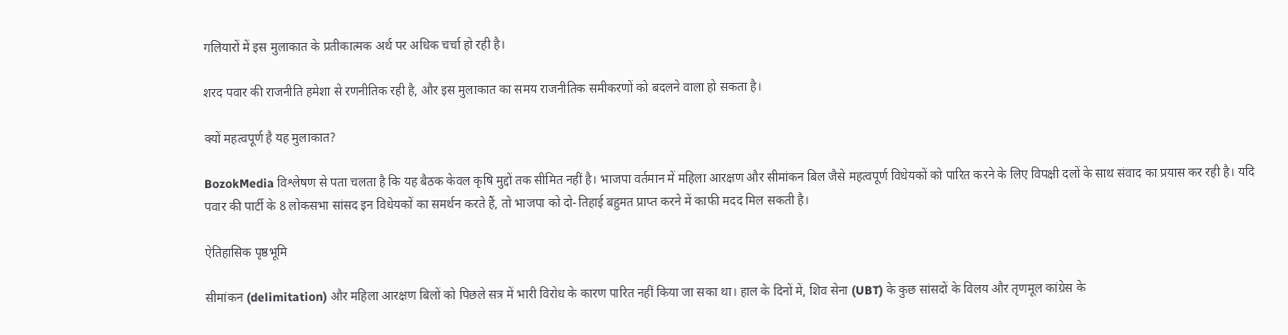गलियारों में इस मुलाकात के प्रतीकात्मक अर्थ पर अधिक चर्चा हो रही है।

शरद पवार की राजनीति हमेशा से रणनीतिक रही है, और इस मुलाकात का समय राजनीतिक समीकरणों को बदलने वाला हो सकता है।

क्यों महत्वपूर्ण है यह मुलाकात?

BozokMedia विश्लेषण से पता चलता है कि यह बैठक केवल कृषि मुद्दों तक सीमित नहीं है। भाजपा वर्तमान में महिला आरक्षण और सीमांकन बिल जैसे महत्वपूर्ण विधेयकों को पारित करने के लिए विपक्षी दलों के साथ संवाद का प्रयास कर रही है। यदि पवार की पार्टी के 8 लोकसभा सांसद इन विधेयकों का समर्थन करते हैं, तो भाजपा को दो-तिहाई बहुमत प्राप्त करने में काफी मदद मिल सकती है।

ऐतिहासिक पृष्ठभूमि

सीमांकन (delimitation) और महिला आरक्षण बिलों को पिछले सत्र में भारी विरोध के कारण पारित नहीं किया जा सका था। हाल के दिनों में, शिव सेना (UBT) के कुछ सांसदों के विलय और तृणमूल कांग्रेस के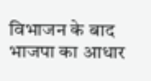विभाजन के बाद भाजपा का आधार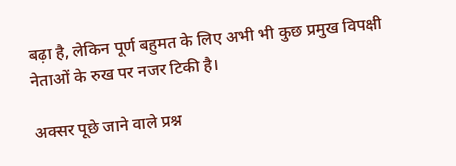बढ़ा है, लेकिन पूर्ण बहुमत के लिए अभी भी कुछ प्रमुख विपक्षी नेताओं के रुख पर नजर टिकी है।

अक्सर पूछे जाने वाले प्रश्न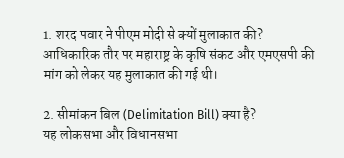1. शरद पवार ने पीएम मोदी से क्यों मुलाकात की?
आधिकारिक तौर पर महाराष्ट्र के कृषि संकट और एमएसपी की मांग को लेकर यह मुलाकात की गई थी।

2. सीमांकन बिल (Delimitation Bill) क्या है?
यह लोकसभा और विधानसभा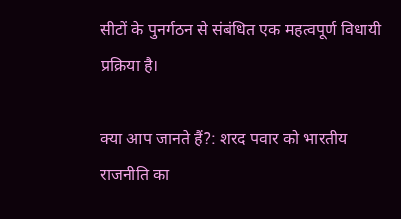सीटों के पुनर्गठन से संबंधित एक महत्वपूर्ण विधायी प्रक्रिया है।

क्या आप जानते हैं?: शरद पवार को भारतीय राजनीति का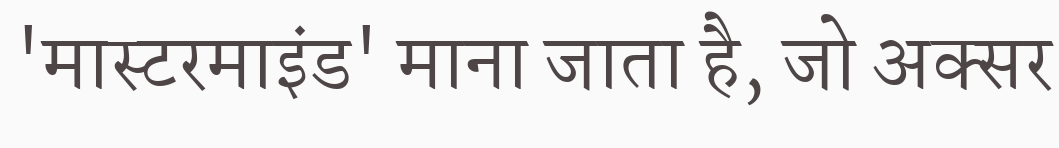'मास्टरमाइंड' माना जाता है, जो अक्सर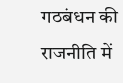गठबंधन की राजनीति में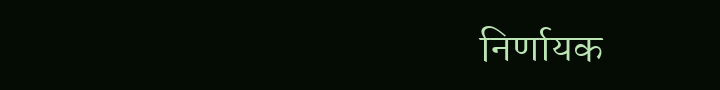निर्णायक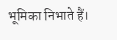भूमिका निभाते हैं।